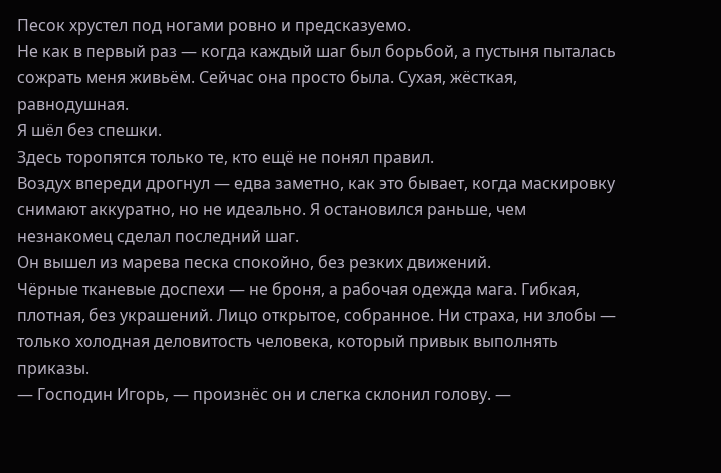Песок хрустел под ногами ровно и предсказуемо.
Не как в первый раз — когда каждый шаг был борьбой, а пустыня пыталась сожрать меня живьём. Сейчас она просто была. Сухая, жёсткая, равнодушная.
Я шёл без спешки.
Здесь торопятся только те, кто ещё не понял правил.
Воздух впереди дрогнул — едва заметно, как это бывает, когда маскировку снимают аккуратно, но не идеально. Я остановился раньше, чем незнакомец сделал последний шаг.
Он вышел из марева песка спокойно, без резких движений.
Чёрные тканевые доспехи — не броня, а рабочая одежда мага. Гибкая, плотная, без украшений. Лицо открытое, собранное. Ни страха, ни злобы — только холодная деловитость человека, который привык выполнять приказы.
— Господин Игорь, — произнёс он и слегка склонил голову. —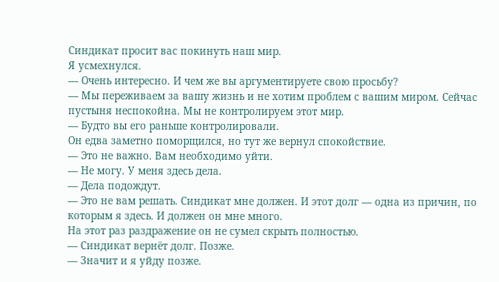Синдикат просит вас покинуть наш мир.
Я усмехнулся.
— Очень интересно. И чем же вы аргументируете свою просьбу?
— Мы переживаем за вашу жизнь и не хотим проблем с вашим миром. Сейчас пустыня неспокойна. Мы не контролируем этот мир.
— Будто вы его раньше контролировали.
Он едва заметно поморщился, но тут же вернул спокойствие.
— Это не важно. Вам необходимо уйти.
— Не могу. У меня здесь дела.
— Дела подождут.
— Это не вам решать. Синдикат мне должен. И этот долг — одна из причин, по которым я здесь. И должен он мне много.
На этот раз раздражение он не сумел скрыть полностью.
— Синдикат вернёт долг. Позже.
— Значит и я уйду позже.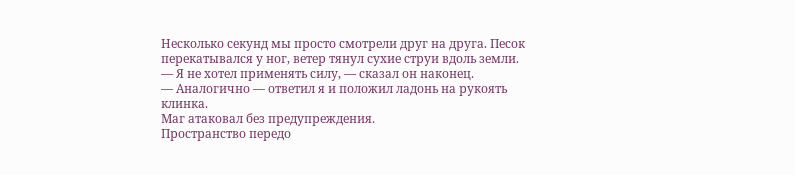Несколько секунд мы просто смотрели друг на друга. Песок перекатывался у ног, ветер тянул сухие струи вдоль земли.
— Я не хотел применять силу, — сказал он наконец.
— Аналогично — ответил я и положил ладонь на рукоять клинка.
Маг атаковал без предупреждения.
Пространство передо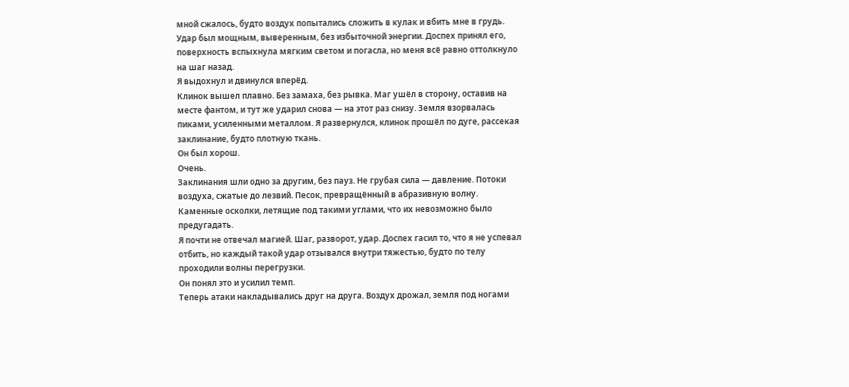мной сжалось, будто воздух попытались сложить в кулак и вбить мне в грудь. Удар был мощным, выверенным, без избыточной энергии. Доспех принял его, поверхность вспыхнула мягким светом и погасла, но меня всё равно оттолкнуло на шаг назад.
Я выдохнул и двинулся вперёд.
Клинок вышел плавно. Без замаха, без рывка. Маг ушёл в сторону, оставив на месте фантом, и тут же ударил снова — на этот раз снизу. Земля взорвалась пиками, усиленными металлом. Я развернулся, клинок прошёл по дуге, рассекая заклинание, будто плотную ткань.
Он был хорош.
Очень.
Заклинания шли одно за другим, без пауз. Не грубая сила — давление. Потоки воздуха, сжатые до лезвий. Песок, превращённый в абразивную волну. Каменные осколки, летящие под такими углами, что их невозможно было предугадать.
Я почти не отвечал магией. Шаг, разворот, удар. Доспех гасил то, что я не успевал отбить, но каждый такой удар отзывался внутри тяжестью, будто по телу проходили волны перегрузки.
Он понял это и усилил темп.
Теперь атаки накладывались друг на друга. Воздух дрожал, земля под ногами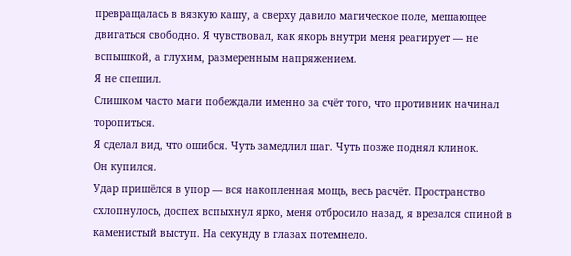превращалась в вязкую кашу, а сверху давило магическое поле, мешающее двигаться свободно. Я чувствовал, как якорь внутри меня реагирует — не вспышкой, а глухим, размеренным напряжением.
Я не спешил.
Слишком часто маги побеждали именно за счёт того, что противник начинал торопиться.
Я сделал вид, что ошибся. Чуть замедлил шаг. Чуть позже поднял клинок.
Он купился.
Удар пришёлся в упор — вся накопленная мощь, весь расчёт. Пространство схлопнулось, доспех вспыхнул ярко, меня отбросило назад, я врезался спиной в каменистый выступ. На секунду в глазах потемнело.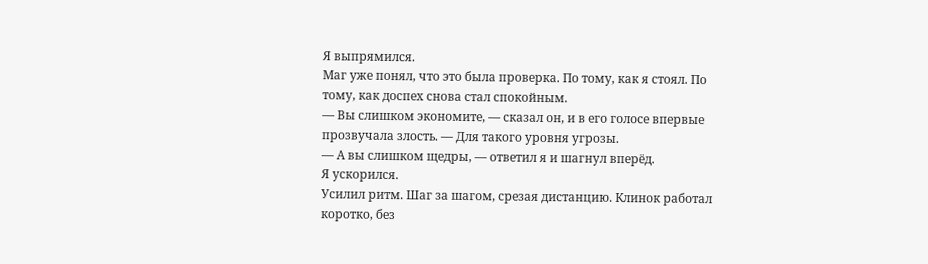Я выпрямился.
Маг уже понял, что это была проверка. По тому, как я стоял. По тому, как доспех снова стал спокойным.
— Вы слишком экономите, — сказал он, и в его голосе впервые прозвучала злость. — Для такого уровня угрозы.
— А вы слишком щедры, — ответил я и шагнул вперёд.
Я ускорился.
Усилил ритм. Шаг за шагом, срезая дистанцию. Клинок работал коротко, без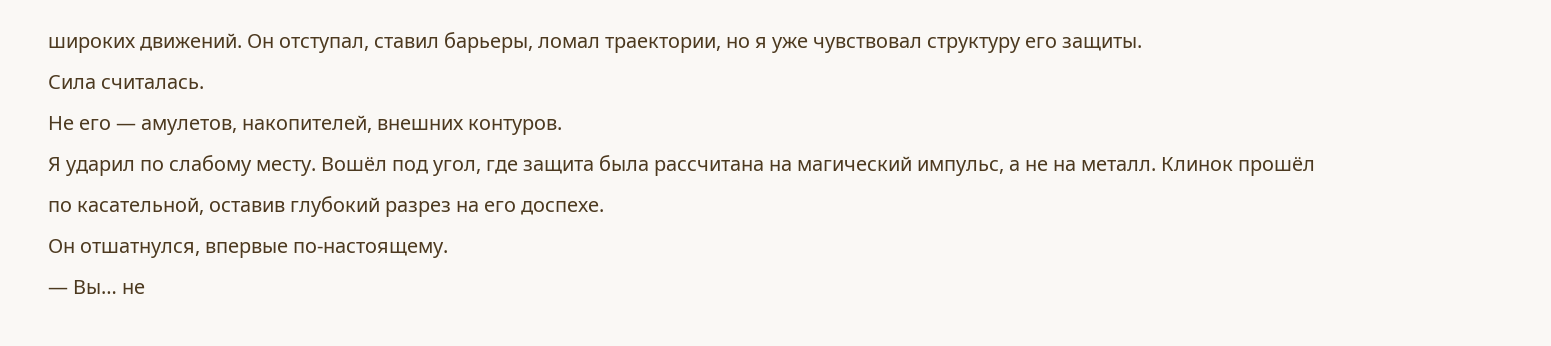широких движений. Он отступал, ставил барьеры, ломал траектории, но я уже чувствовал структуру его защиты.
Сила считалась.
Не его — амулетов, накопителей, внешних контуров.
Я ударил по слабому месту. Вошёл под угол, где защита была рассчитана на магический импульс, а не на металл. Клинок прошёл по касательной, оставив глубокий разрез на его доспехе.
Он отшатнулся, впервые по-настоящему.
— Вы… не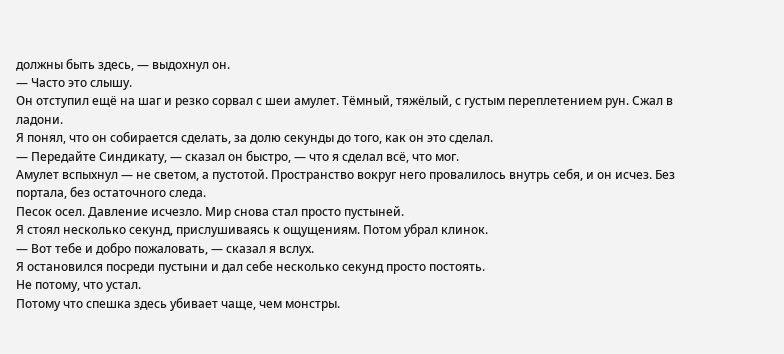должны быть здесь, — выдохнул он.
— Часто это слышу.
Он отступил ещё на шаг и резко сорвал с шеи амулет. Тёмный, тяжёлый, с густым переплетением рун. Сжал в ладони.
Я понял, что он собирается сделать, за долю секунды до того, как он это сделал.
— Передайте Синдикату, — сказал он быстро, — что я сделал всё, что мог.
Амулет вспыхнул — не светом, а пустотой. Пространство вокруг него провалилось внутрь себя, и он исчез. Без портала, без остаточного следа.
Песок осел. Давление исчезло. Мир снова стал просто пустыней.
Я стоял несколько секунд, прислушиваясь к ощущениям. Потом убрал клинок.
— Вот тебе и добро пожаловать, — сказал я вслух.
Я остановился посреди пустыни и дал себе несколько секунд просто постоять.
Не потому, что устал.
Потому что спешка здесь убивает чаще, чем монстры.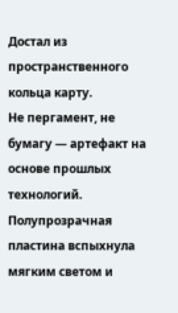Достал из пространственного кольца карту.
Не пергамент, не бумагу — артефакт на основе прошлых технологий. Полупрозрачная пластина вспыхнула мягким светом и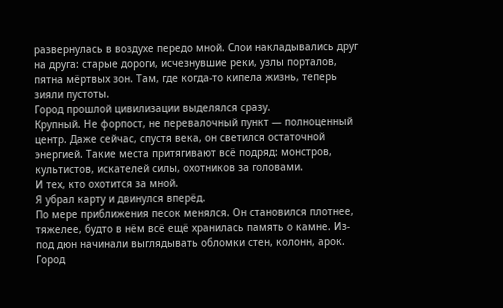развернулась в воздухе передо мной. Слои накладывались друг на друга: старые дороги, исчезнувшие реки, узлы порталов, пятна мёртвых зон. Там, где когда-то кипела жизнь, теперь зияли пустоты.
Город прошлой цивилизации выделялся сразу.
Крупный. Не форпост, не перевалочный пункт — полноценный центр. Даже сейчас, спустя века, он светился остаточной энергией. Такие места притягивают всё подряд: монстров, культистов, искателей силы, охотников за головами.
И тех, кто охотится за мной.
Я убрал карту и двинулся вперёд.
По мере приближения песок менялся. Он становился плотнее, тяжелее, будто в нём всё ещё хранилась память о камне. Из-под дюн начинали выглядывать обломки стен, колонн, арок. Город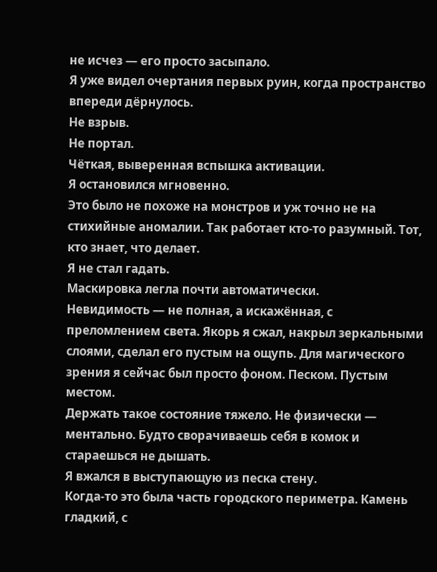не исчез — его просто засыпало.
Я уже видел очертания первых руин, когда пространство впереди дёрнулось.
Не взрыв.
Не портал.
Чёткая, выверенная вспышка активации.
Я остановился мгновенно.
Это было не похоже на монстров и уж точно не на стихийные аномалии. Так работает кто-то разумный. Тот, кто знает, что делает.
Я не стал гадать.
Маскировка легла почти автоматически.
Невидимость — не полная, а искажённая, с преломлением света. Якорь я сжал, накрыл зеркальными слоями, сделал его пустым на ощупь. Для магического зрения я сейчас был просто фоном. Песком. Пустым местом.
Держать такое состояние тяжело. Не физически — ментально. Будто сворачиваешь себя в комок и стараешься не дышать.
Я вжался в выступающую из песка стену.
Когда-то это была часть городского периметра. Камень гладкий, с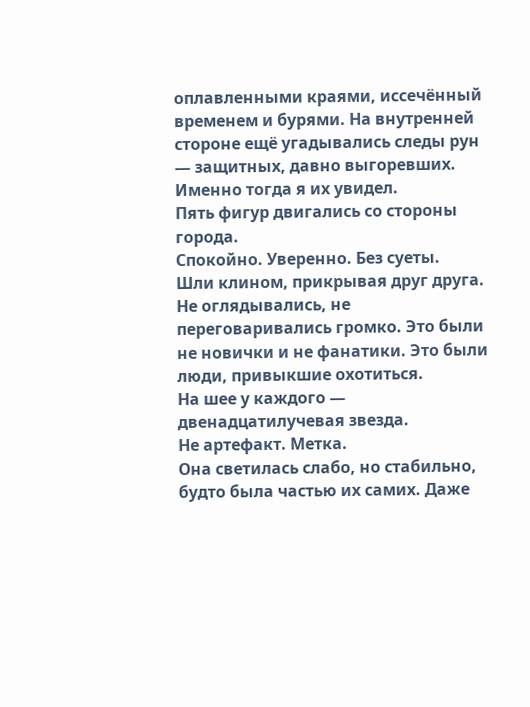оплавленными краями, иссечённый временем и бурями. На внутренней стороне ещё угадывались следы рун — защитных, давно выгоревших.
Именно тогда я их увидел.
Пять фигур двигались со стороны города.
Спокойно. Уверенно. Без суеты.
Шли клином, прикрывая друг друга. Не оглядывались, не переговаривались громко. Это были не новички и не фанатики. Это были люди, привыкшие охотиться.
На шее у каждого — двенадцатилучевая звезда.
Не артефакт. Метка.
Она светилась слабо, но стабильно, будто была частью их самих. Даже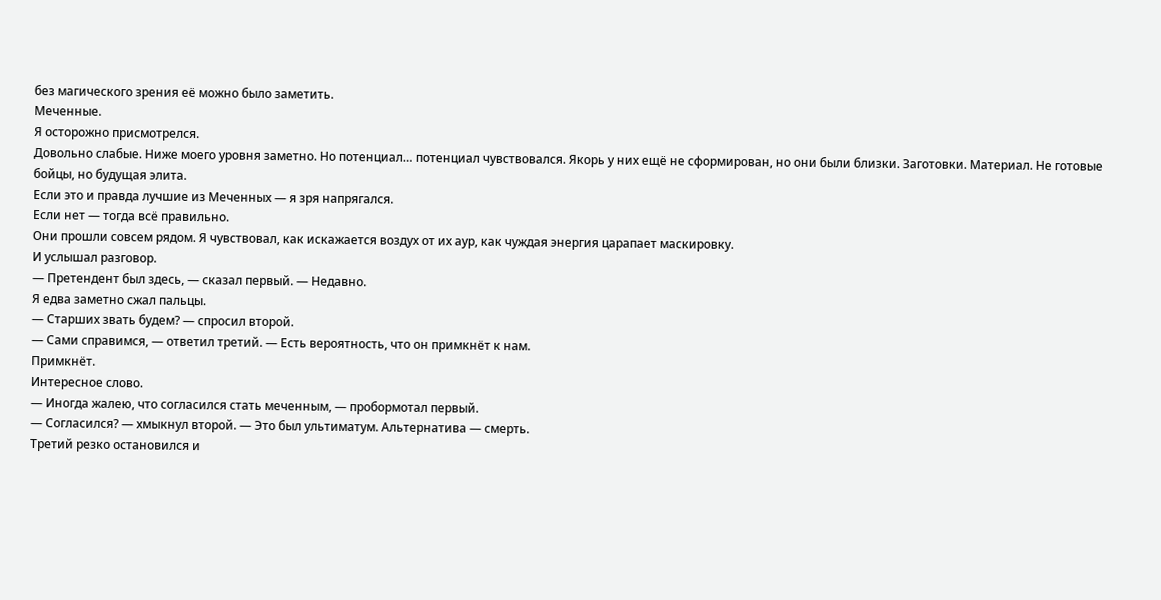без магического зрения её можно было заметить.
Меченные.
Я осторожно присмотрелся.
Довольно слабые. Ниже моего уровня заметно. Но потенциал… потенциал чувствовался. Якорь у них ещё не сформирован, но они были близки. Заготовки. Материал. Не готовые бойцы, но будущая элита.
Если это и правда лучшие из Меченных — я зря напрягался.
Если нет — тогда всё правильно.
Они прошли совсем рядом. Я чувствовал, как искажается воздух от их аур, как чуждая энергия царапает маскировку.
И услышал разговор.
— Претендент был здесь, — сказал первый. — Недавно.
Я едва заметно сжал пальцы.
— Старших звать будем? — спросил второй.
— Сами справимся, — ответил третий. — Есть вероятность, что он примкнёт к нам.
Примкнёт.
Интересное слово.
— Иногда жалею, что согласился стать меченным, — пробормотал первый.
— Согласился? — хмыкнул второй. — Это был ультиматум. Альтернатива — смерть.
Третий резко остановился и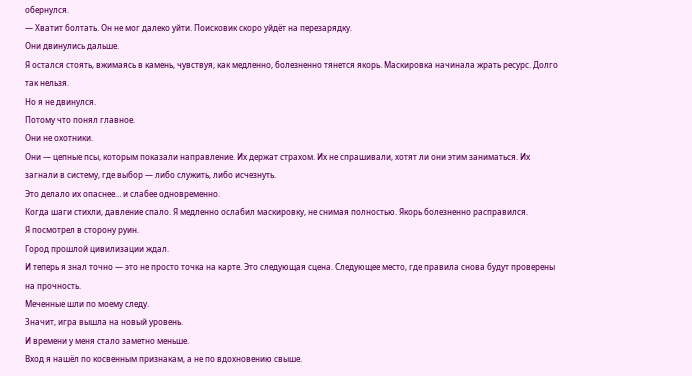обернулся.
— Хватит болтать. Он не мог далеко уйти. Поисковик скоро уйдёт на перезарядку.
Они двинулись дальше.
Я остался стоять, вжимаясь в камень, чувствуя, как медленно, болезненно тянется якорь. Маскировка начинала жрать ресурс. Долго так нельзя.
Но я не двинулся.
Потому что понял главное.
Они не охотники.
Они — цепные псы, которым показали направление. Их держат страхом. Их не спрашивали, хотят ли они этим заниматься. Их загнали в систему, где выбор — либо служить, либо исчезнуть.
Это делало их опаснее… и слабее одновременно.
Когда шаги стихли, давление спало. Я медленно ослабил маскировку, не снимая полностью. Якорь болезненно расправился.
Я посмотрел в сторону руин.
Город прошлой цивилизации ждал.
И теперь я знал точно — это не просто точка на карте. Это следующая сцена. Следующее место, где правила снова будут проверены на прочность.
Меченные шли по моему следу.
Значит, игра вышла на новый уровень.
И времени у меня стало заметно меньше.
Вход я нашёл по косвенным признакам, а не по вдохновению свыше.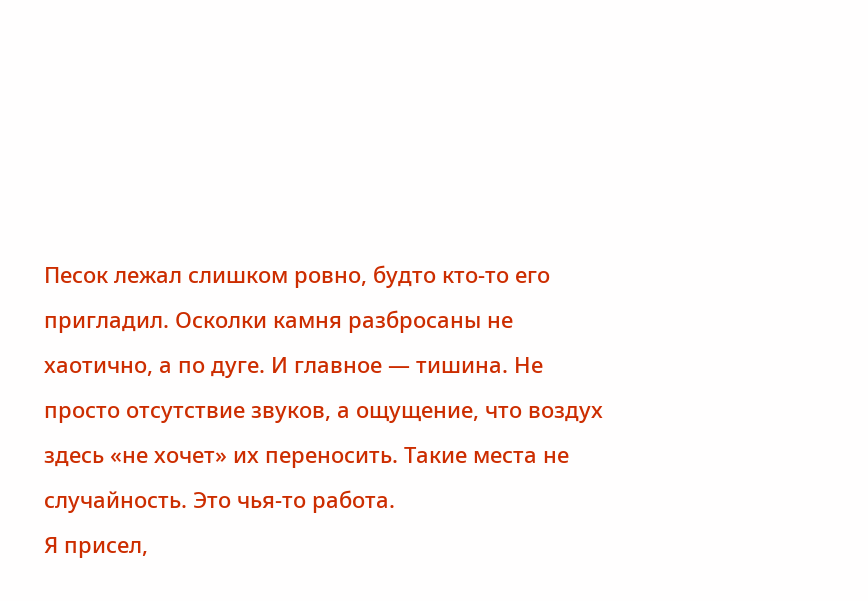Песок лежал слишком ровно, будто кто-то его пригладил. Осколки камня разбросаны не хаотично, а по дуге. И главное — тишина. Не просто отсутствие звуков, а ощущение, что воздух здесь «не хочет» их переносить. Такие места не случайность. Это чья-то работа.
Я присел,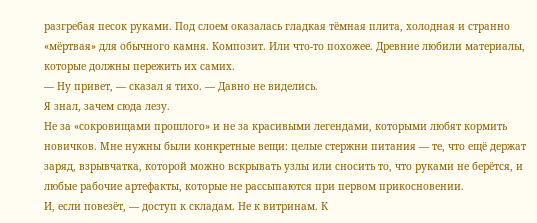разгребая песок руками. Под слоем оказалась гладкая тёмная плита, холодная и странно «мёртвая» для обычного камня. Композит. Или что-то похожее. Древние любили материалы, которые должны пережить их самих.
— Ну привет, — сказал я тихо. — Давно не виделись.
Я знал, зачем сюда лезу.
Не за «сокровищами прошлого» и не за красивыми легендами, которыми любят кормить новичков. Мне нужны были конкретные вещи: целые стержни питания — те, что ещё держат заряд, взрывчатка, которой можно вскрывать узлы или сносить то, что руками не берётся, и любые рабочие артефакты, которые не рассыпаются при первом прикосновении.
И, если повезёт, — доступ к складам. Не к витринам. К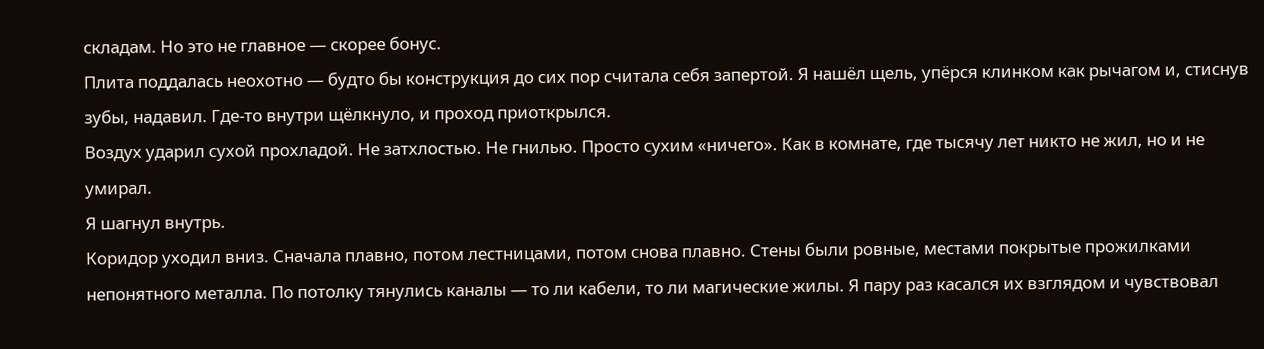складам. Но это не главное — скорее бонус.
Плита поддалась неохотно — будто бы конструкция до сих пор считала себя запертой. Я нашёл щель, упёрся клинком как рычагом и, стиснув зубы, надавил. Где-то внутри щёлкнуло, и проход приоткрылся.
Воздух ударил сухой прохладой. Не затхлостью. Не гнилью. Просто сухим «ничего». Как в комнате, где тысячу лет никто не жил, но и не умирал.
Я шагнул внутрь.
Коридор уходил вниз. Сначала плавно, потом лестницами, потом снова плавно. Стены были ровные, местами покрытые прожилками непонятного металла. По потолку тянулись каналы — то ли кабели, то ли магические жилы. Я пару раз касался их взглядом и чувствовал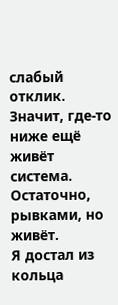слабый отклик. Значит, где-то ниже ещё живёт система. Остаточно, рывками, но живёт.
Я достал из кольца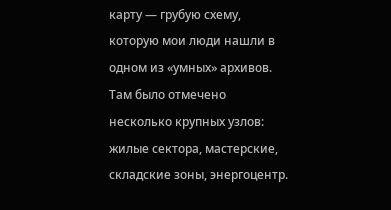карту — грубую схему, которую мои люди нашли в одном из «умных» архивов. Там было отмечено несколько крупных узлов: жилые сектора, мастерские, складские зоны, энергоцентр.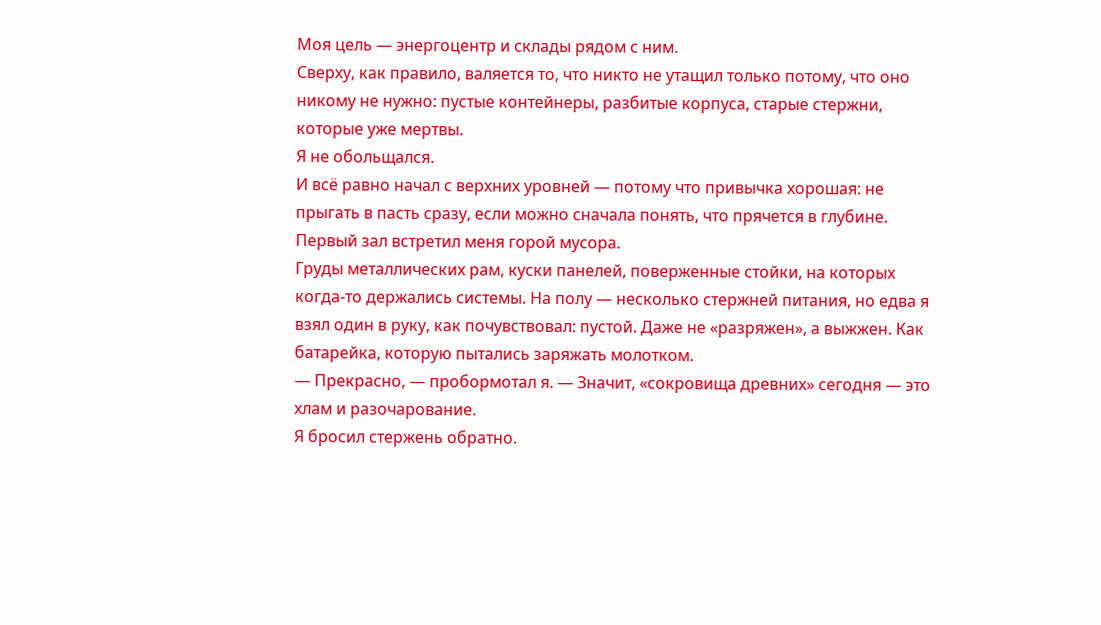Моя цель — энергоцентр и склады рядом с ним.
Сверху, как правило, валяется то, что никто не утащил только потому, что оно никому не нужно: пустые контейнеры, разбитые корпуса, старые стержни, которые уже мертвы.
Я не обольщался.
И всё равно начал с верхних уровней — потому что привычка хорошая: не прыгать в пасть сразу, если можно сначала понять, что прячется в глубине.
Первый зал встретил меня горой мусора.
Груды металлических рам, куски панелей, поверженные стойки, на которых когда-то держались системы. На полу — несколько стержней питания, но едва я взял один в руку, как почувствовал: пустой. Даже не «разряжен», а выжжен. Как батарейка, которую пытались заряжать молотком.
— Прекрасно, — пробормотал я. — Значит, «сокровища древних» сегодня — это хлам и разочарование.
Я бросил стержень обратно.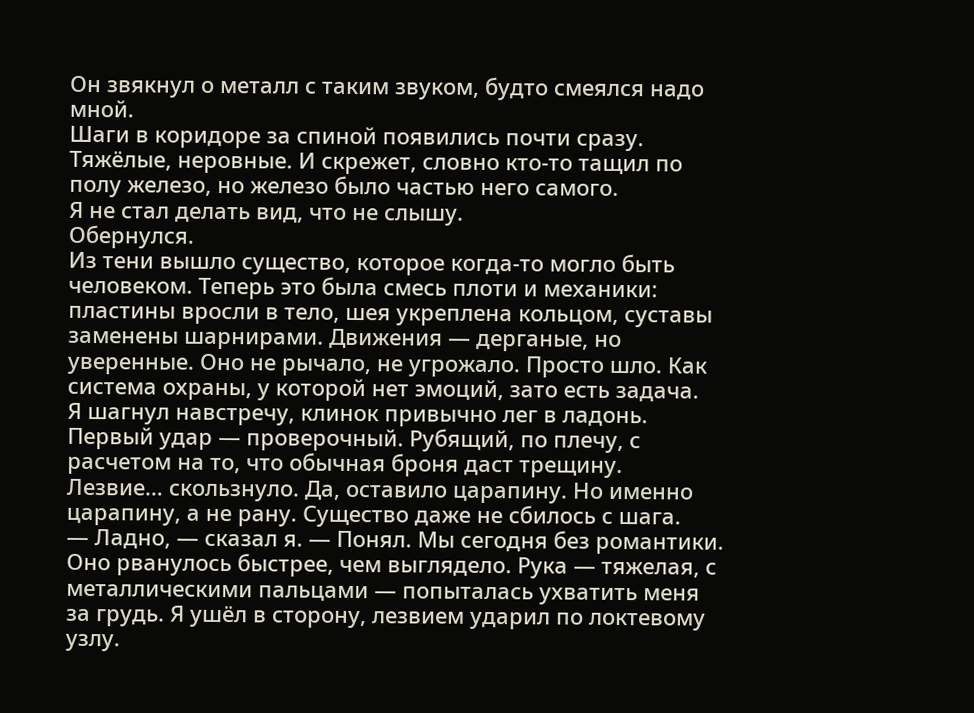Он звякнул о металл с таким звуком, будто смеялся надо мной.
Шаги в коридоре за спиной появились почти сразу. Тяжёлые, неровные. И скрежет, словно кто-то тащил по полу железо, но железо было частью него самого.
Я не стал делать вид, что не слышу.
Обернулся.
Из тени вышло существо, которое когда-то могло быть человеком. Теперь это была смесь плоти и механики: пластины вросли в тело, шея укреплена кольцом, суставы заменены шарнирами. Движения — дерганые, но уверенные. Оно не рычало, не угрожало. Просто шло. Как система охраны, у которой нет эмоций, зато есть задача.
Я шагнул навстречу, клинок привычно лег в ладонь.
Первый удар — проверочный. Рубящий, по плечу, с расчетом на то, что обычная броня даст трещину.
Лезвие… скользнуло. Да, оставило царапину. Но именно царапину, а не рану. Существо даже не сбилось с шага.
— Ладно, — сказал я. — Понял. Мы сегодня без романтики.
Оно рванулось быстрее, чем выглядело. Рука — тяжелая, с металлическими пальцами — попыталась ухватить меня за грудь. Я ушёл в сторону, лезвием ударил по локтевому узлу.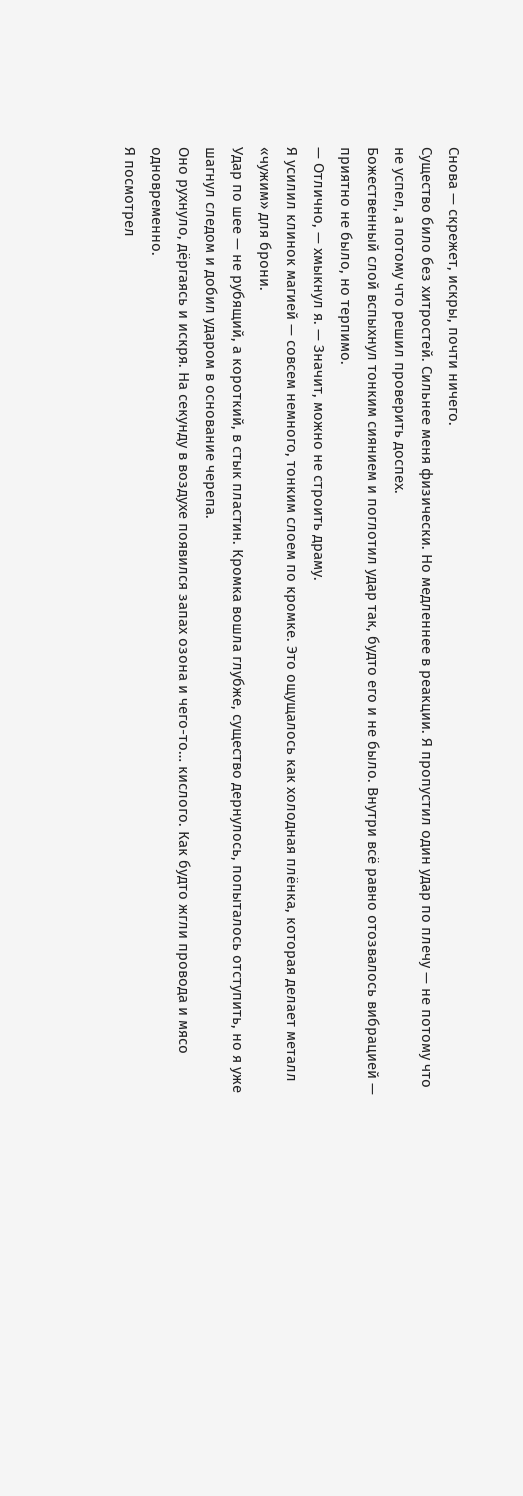Снова — скрежет, искры, почти ничего.
Существо било без хитростей. Сильнее меня физически. Но медленнее в реакции. Я пропустил один удар по плечу — не потому что не успел, а потому что решил проверить доспех.
Божественный слой вспыхнул тонким сиянием и поглотил удар так, будто его и не было. Внутри всё равно отозвалось вибрацией — приятно не было, но терпимо.
— Отлично, — хмыкнул я. — Значит, можно не строить драму.
Я усилил клинок магией — совсем немного, тонким слоем по кромке. Это ощущалось как холодная плёнка, которая делает металл «чужим» для брони.
Удар по шее — не рубящий, а короткий, в стык пластин. Кромка вошла глубже, существо дернулось, попыталось отступить, но я уже шагнул следом и добил ударом в основание черепа.
Оно рухнуло, дёргаясь и искря. На секунду в воздухе появился запах озона и чего-то… кислого. Как будто жгли провода и мясо одновременно.
Я посмотрел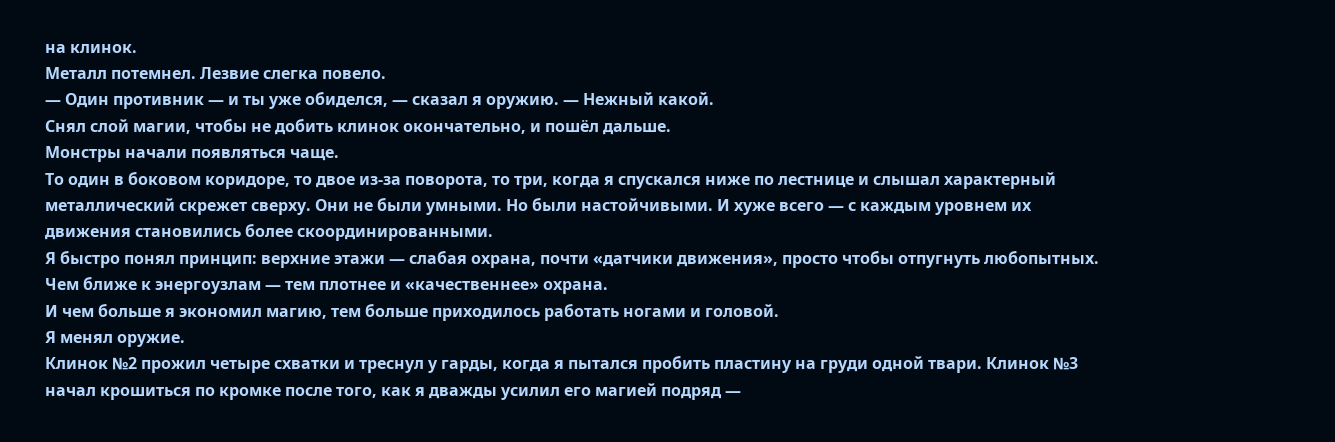на клинок.
Металл потемнел. Лезвие слегка повело.
— Один противник — и ты уже обиделся, — сказал я оружию. — Нежный какой.
Снял слой магии, чтобы не добить клинок окончательно, и пошёл дальше.
Монстры начали появляться чаще.
То один в боковом коридоре, то двое из-за поворота, то три, когда я спускался ниже по лестнице и слышал характерный металлический скрежет сверху. Они не были умными. Но были настойчивыми. И хуже всего — с каждым уровнем их движения становились более скоординированными.
Я быстро понял принцип: верхние этажи — слабая охрана, почти «датчики движения», просто чтобы отпугнуть любопытных. Чем ближе к энергоузлам — тем плотнее и «качественнее» охрана.
И чем больше я экономил магию, тем больше приходилось работать ногами и головой.
Я менял оружие.
Клинок №2 прожил четыре схватки и треснул у гарды, когда я пытался пробить пластину на груди одной твари. Клинок №3 начал крошиться по кромке после того, как я дважды усилил его магией подряд —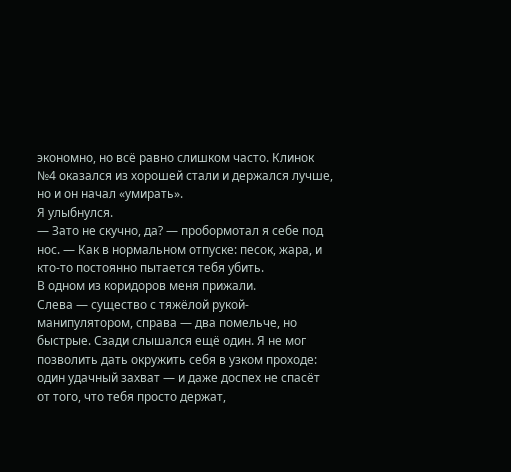экономно, но всё равно слишком часто. Клинок №4 оказался из хорошей стали и держался лучше, но и он начал «умирать».
Я улыбнулся.
— Зато не скучно, да? — пробормотал я себе под нос. — Как в нормальном отпуске: песок, жара, и кто-то постоянно пытается тебя убить.
В одном из коридоров меня прижали.
Слева — существо с тяжёлой рукой-манипулятором, справа — два помельче, но быстрые. Сзади слышался ещё один. Я не мог позволить дать окружить себя в узком проходе: один удачный захват — и даже доспех не спасёт от того, что тебя просто держат,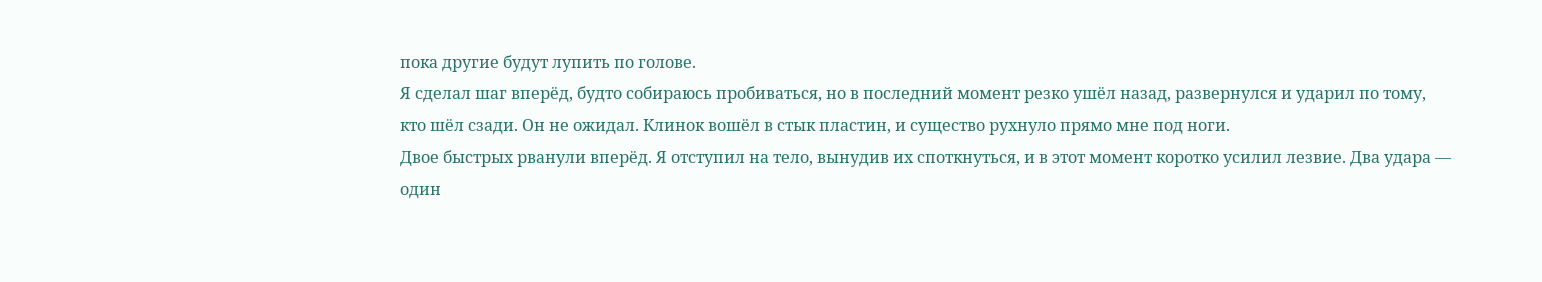пока другие будут лупить по голове.
Я сделал шаг вперёд, будто собираюсь пробиваться, но в последний момент резко ушёл назад, развернулся и ударил по тому, кто шёл сзади. Он не ожидал. Клинок вошёл в стык пластин, и существо рухнуло прямо мне под ноги.
Двое быстрых рванули вперёд. Я отступил на тело, вынудив их споткнуться, и в этот момент коротко усилил лезвие. Два удара — один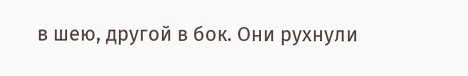в шею, другой в бок. Они рухнули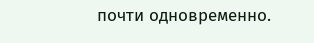почти одновременно.